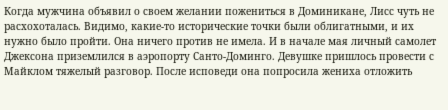Когда мужчина объявил о своем желании пожениться в Доминикане, Лисс чуть не расхохоталась. Видимо, какие-то исторические точки были облигатными, и их нужно было пройти. Она ничего против не имела. И в начале мая личный самолет Джексона приземлился в аэропорту Санто-Доминго. Девушке пришлось провести с Майклом тяжелый разговор. После исповеди она попросила жениха отложить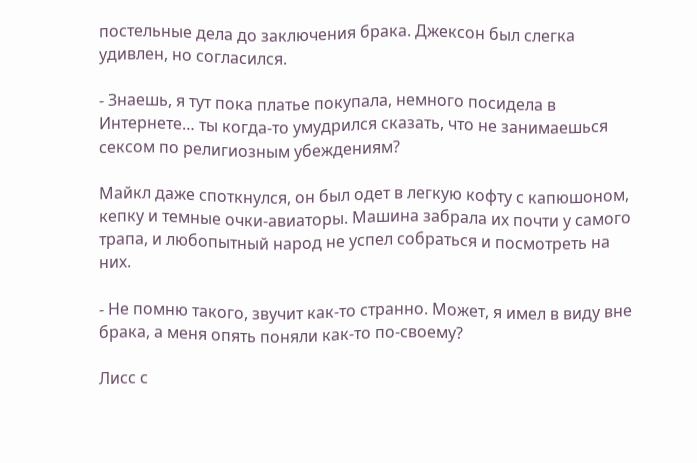постельные дела до заключения брака. Джексон был слегка удивлен, но согласился.

- Знаешь, я тут пока платье покупала, немного посидела в Интернете… ты когда-то умудрился сказать, что не занимаешься сексом по религиозным убеждениям?

Майкл даже споткнулся, он был одет в легкую кофту с капюшоном, кепку и темные очки-авиаторы. Машина забрала их почти у самого трапа, и любопытный народ не успел собраться и посмотреть на них.

- Не помню такого, звучит как-то странно. Может, я имел в виду вне брака, а меня опять поняли как-то по-своему?

Лисс с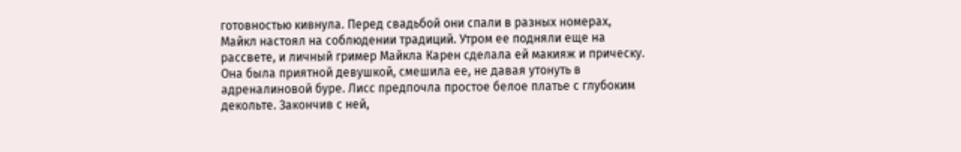готовностью кивнула. Перед свадьбой они спали в разных номерах, Майкл настоял на соблюдении традиций. Утром ее подняли еще на рассвете, и личный гример Майкла Карен сделала ей макияж и прическу. Она была приятной девушкой, смешила ее, не давая утонуть в адреналиновой буре. Лисс предпочла простое белое платье с глубоким декольте. Закончив с ней,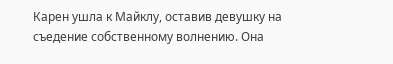Карен ушла к Майклу, оставив девушку на съедение собственному волнению. Она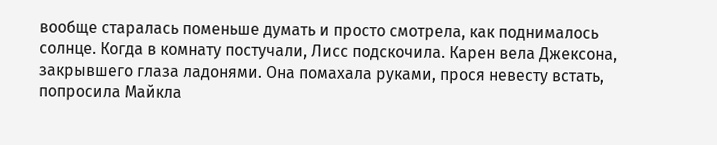вообще старалась поменьше думать и просто смотрела, как поднималось солнце. Когда в комнату постучали, Лисс подскочила. Карен вела Джексона, закрывшего глаза ладонями. Она помахала руками, прося невесту встать, попросила Майкла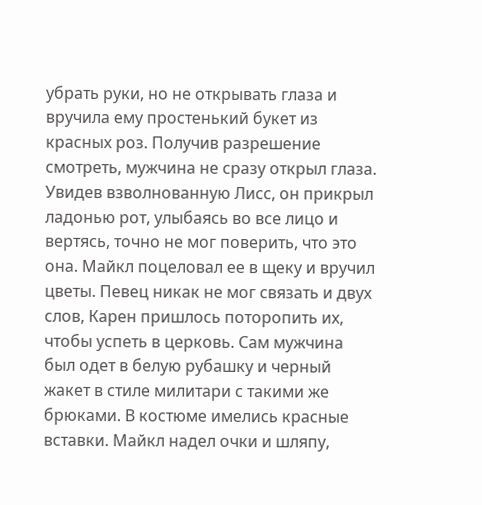убрать руки, но не открывать глаза и вручила ему простенький букет из красных роз. Получив разрешение смотреть, мужчина не сразу открыл глаза. Увидев взволнованную Лисс, он прикрыл ладонью рот, улыбаясь во все лицо и вертясь, точно не мог поверить, что это она. Майкл поцеловал ее в щеку и вручил цветы. Певец никак не мог связать и двух слов, Карен пришлось поторопить их, чтобы успеть в церковь. Сам мужчина был одет в белую рубашку и черный жакет в стиле милитари с такими же брюками. В костюме имелись красные вставки. Майкл надел очки и шляпу,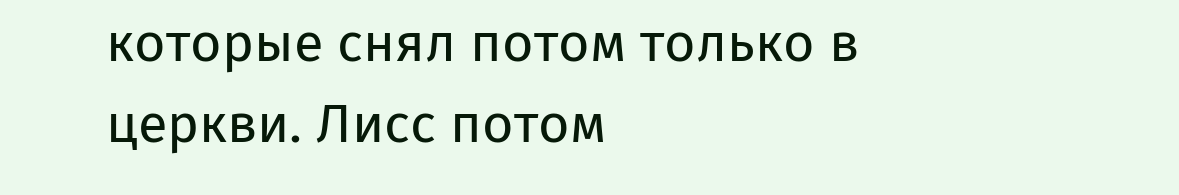которые снял потом только в церкви. Лисс потом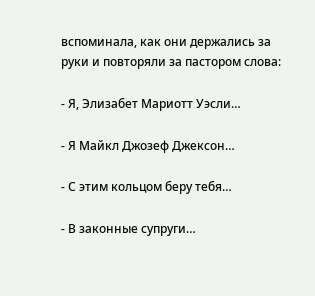вспоминала, как они держались за руки и повторяли за пастором слова:

- Я, Элизабет Мариотт Уэсли…

- Я Майкл Джозеф Джексон…

- С этим кольцом беру тебя…

- В законные супруги…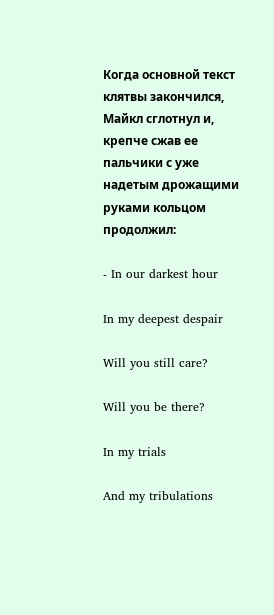Когда основной текст клятвы закончился, Майкл сглотнул и, крепче сжав ее пальчики с уже надетым дрожащими руками кольцом продолжил:

- In our darkest hour

In my deepest despair

Will you still care?

Will you be there?

In my trials

And my tribulations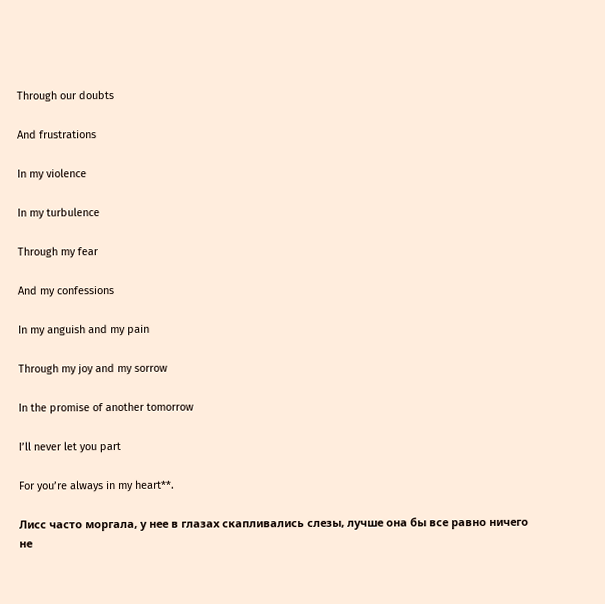Through our doubts

And frustrations

In my violence

In my turbulence

Through my fear

And my confessions

In my anguish and my pain

Through my joy and my sorrow

In the promise of another tomorrow

I’ll never let you part

For you’re always in my heart**.

Лисс часто моргала, у нее в глазах скапливались слезы, лучше она бы все равно ничего не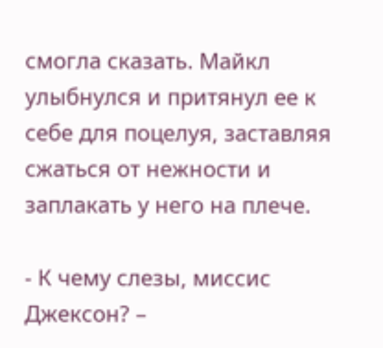смогла сказать. Майкл улыбнулся и притянул ее к себе для поцелуя, заставляя сжаться от нежности и заплакать у него на плече.

- К чему слезы, миссис Джексон? –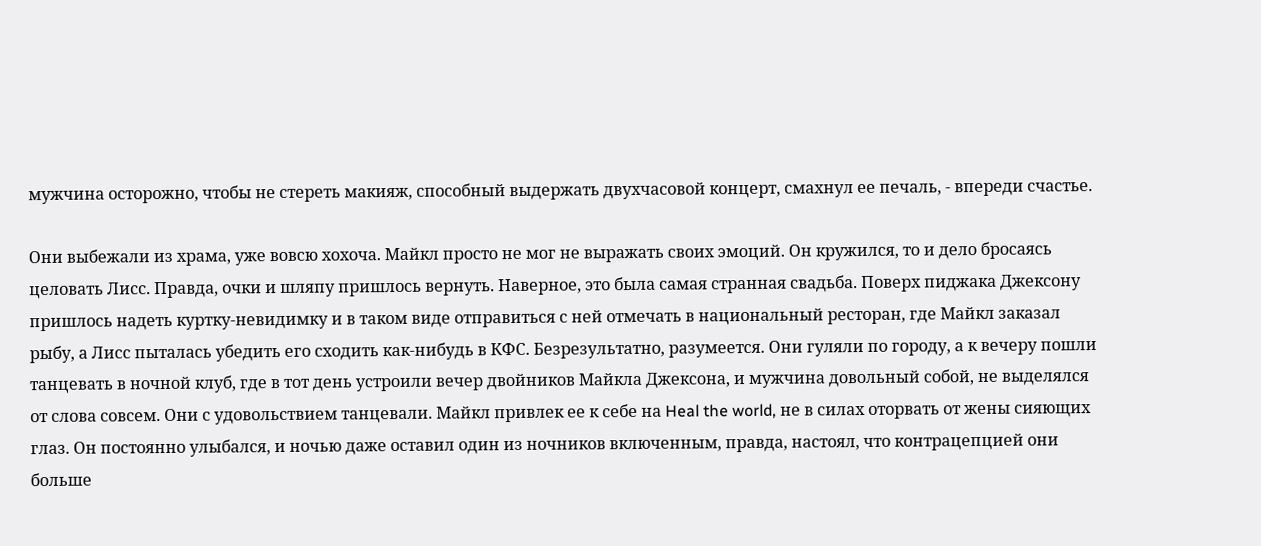мужчина осторожно, чтобы не стереть макияж, способный выдержать двухчасовой концерт, смахнул ее печаль, - впереди счастье.

Они выбежали из храма, уже вовсю хохоча. Майкл просто не мог не выражать своих эмоций. Он кружился, то и дело бросаясь целовать Лисс. Правда, очки и шляпу пришлось вернуть. Наверное, это была самая странная свадьба. Поверх пиджака Джексону пришлось надеть куртку-невидимку и в таком виде отправиться с ней отмечать в национальный ресторан, где Майкл заказал рыбу, а Лисс пыталась убедить его сходить как-нибудь в КФС. Безрезультатно, разумеется. Они гуляли по городу, а к вечеру пошли танцевать в ночной клуб, где в тот день устроили вечер двойников Майкла Джексона, и мужчина довольный собой, не выделялся от слова совсем. Они с удовольствием танцевали. Майкл привлек ее к себе на Heal the world, не в силах оторвать от жены сияющих глаз. Он постоянно улыбался, и ночью даже оставил один из ночников включенным, правда, настоял, что контрацепцией они больше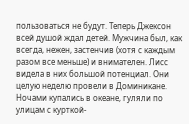пользоваться не будут. Теперь Джексон всей душой ждал детей. Мужчина был, как всегда, нежен, застенчив (хотя с каждым разом все меньше) и внимателен. Лисс видела в них большой потенциал. Они целую неделю провели в Доминикане. Ночами купались в океане, гуляли по улицам с курткой-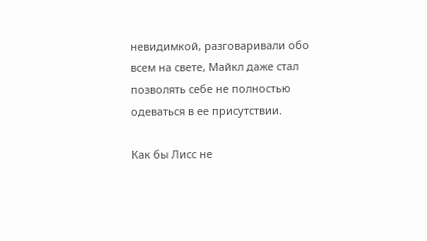невидимкой, разговаривали обо всем на свете, Майкл даже стал позволять себе не полностью одеваться в ее присутствии.

Как бы Лисс не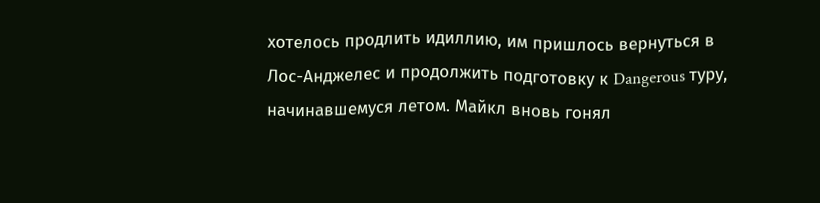хотелось продлить идиллию, им пришлось вернуться в Лос-Анджелес и продолжить подготовку к Dangerous туру, начинавшемуся летом. Майкл вновь гонял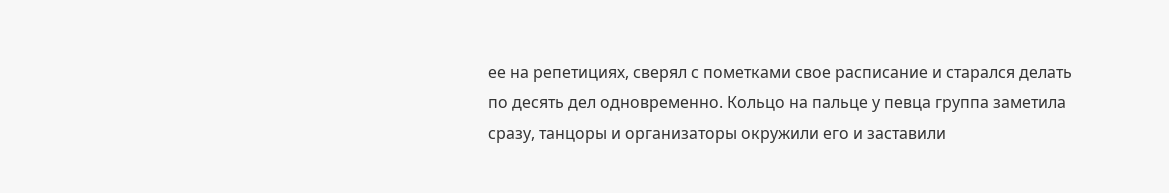ее на репетициях, сверял с пометками свое расписание и старался делать по десять дел одновременно. Кольцо на пальце у певца группа заметила сразу, танцоры и организаторы окружили его и заставили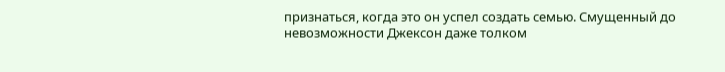признаться, когда это он успел создать семью. Смущенный до невозможности Джексон даже толком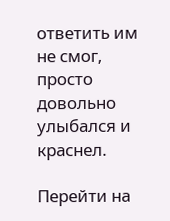ответить им не смог, просто довольно улыбался и краснел.

Перейти на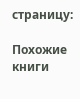страницу:

Похожие книги